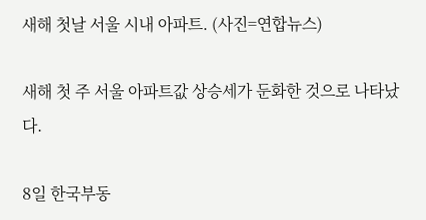새해 첫날 서울 시내 아파트. (사진=연합뉴스)

새해 첫 주 서울 아파트값 상승세가 둔화한 것으로 나타났다.

8일 한국부동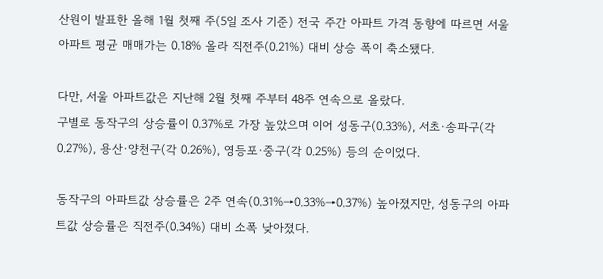산원이 발표한 올해 1월 첫째 주(5일 조사 기준) 전국 주간 아파트 가격 동향에 따르면 서울 아파트 평균 매매가는 0.18% 올라 직전주(0.21%) 대비 상승 폭이 축소됐다.

다만, 서울 아파트값은 지난해 2월 첫째 주부터 48주 연속으로 올랐다.
구별로 동작구의 상승률이 0.37%로 가장 높았으며 이어 성동구(0.33%), 서초·송파구(각 0.27%), 용산·양천구(각 0.26%), 영등포·중구(각 0.25%) 등의 순이었다.

동작구의 아파트값 상승률은 2주 연속(0.31%→0.33%→0.37%) 높아졌지만, 성동구의 아파트값 상승률은 직전주(0.34%) 대비 소폭 낮아졌다.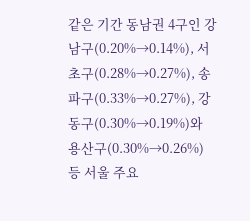같은 기간 동남권 4구인 강남구(0.20%→0.14%), 서초구(0.28%→0.27%), 송파구(0.33%→0.27%), 강동구(0.30%→0.19%)와 용산구(0.30%→0.26%) 등 서울 주요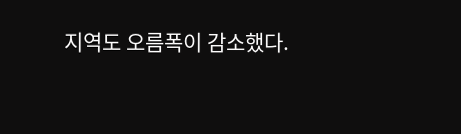지역도 오름폭이 감소했다.